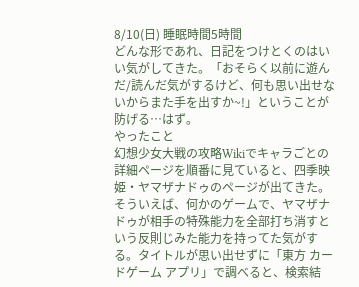8/10(日) 睡眠時間5時間
どんな形であれ、日記をつけとくのはいい気がしてきた。「おそらく以前に遊んだ/読んだ気がするけど、何も思い出せないからまた手を出すか~!」ということが防げる…はず。
やったこと
幻想少女大戦の攻略Wikiでキャラごとの詳細ページを順番に見ていると、四季映姫・ヤマザナドゥのページが出てきた。
そういえば、何かのゲームで、ヤマザナドゥが相手の特殊能力を全部打ち消すという反則じみた能力を持ってた気がする。タイトルが思い出せずに「東方 カードゲーム アプリ」で調べると、検索結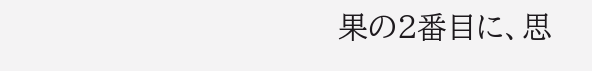果の2番目に、思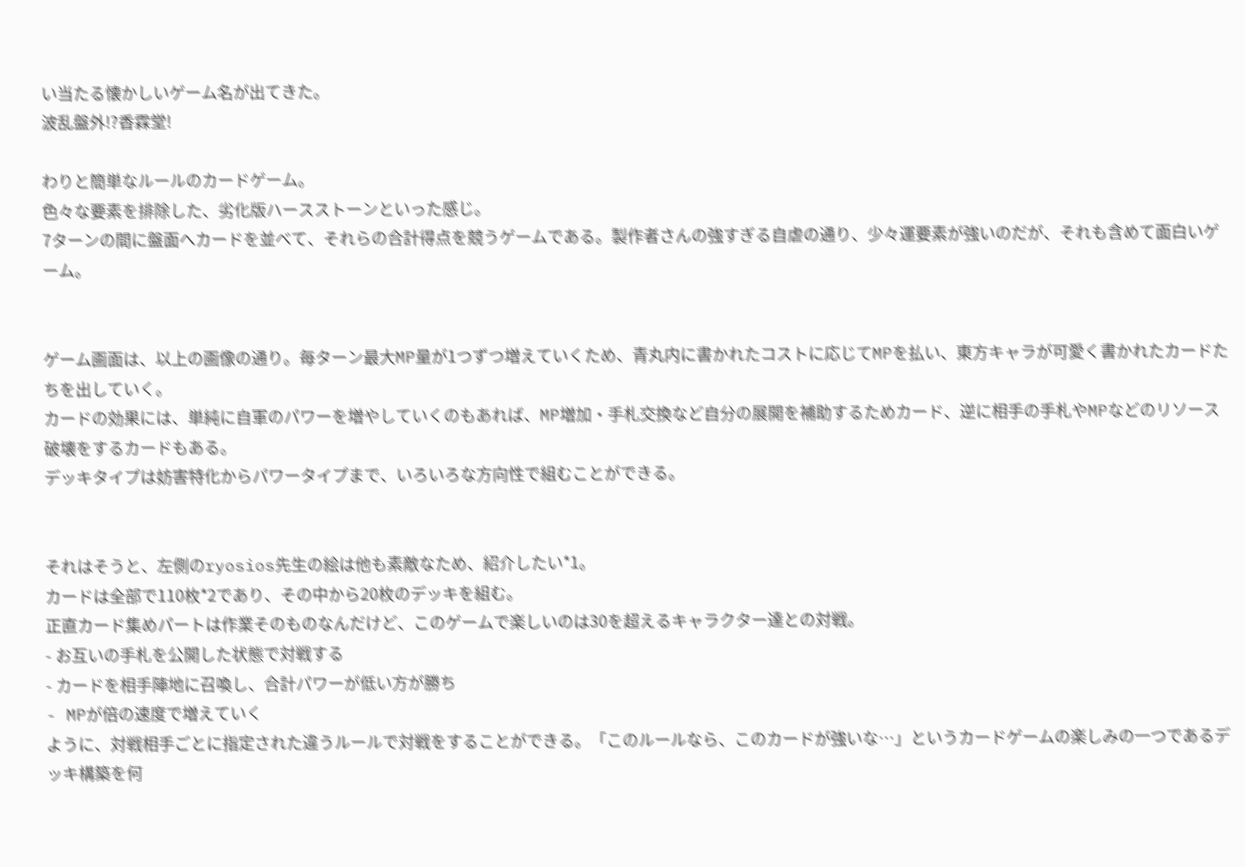い当たる懐かしいゲーム名が出てきた。
波乱盤外!?香霖堂!

わりと簡単なルールのカードゲーム。
色々な要素を排除した、劣化版ハースストーンといった感じ。
7ターンの間に盤面へカードを並べて、それらの合計得点を競うゲームである。製作者さんの強すぎる自虐の通り、少々運要素が強いのだが、それも含めて面白いゲーム。


ゲーム画面は、以上の画像の通り。毎ターン最大MP量が1つずつ増えていくため、青丸内に書かれたコストに応じてMPを払い、東方キャラが可愛く書かれたカードたちを出していく。
カードの効果には、単純に自軍のパワーを増やしていくのもあれば、MP増加・手札交換など自分の展開を補助するためカード、逆に相手の手札やMPなどのリソース破壊をするカードもある。
デッキタイプは妨害特化からパワータイプまで、いろいろな方向性で組むことができる。


それはそうと、左側のryosios先生の絵は他も素敵なため、紹介したい*1。
カードは全部で110枚*2であり、その中から20枚のデッキを組む。
正直カード集めパートは作業そのものなんだけど、このゲームで楽しいのは30を超えるキャラクター達との対戦。
- お互いの手札を公開した状態で対戦する
- カードを相手陣地に召喚し、合計パワーが低い方が勝ち
- MPが倍の速度で増えていく
ように、対戦相手ごとに指定された違うルールで対戦をすることができる。「このルールなら、このカードが強いな…」というカードゲームの楽しみの一つであるデッキ構築を何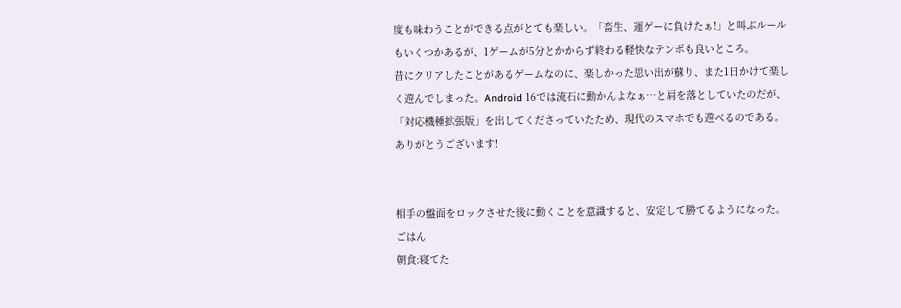度も味わうことができる点がとても楽しい。「畜生、運ゲーに負けたぁ!」と叫ぶルールもいくつかあるが、1ゲームが5分とかからず終わる軽快なテンポも良いところ。
昔にクリアしたことがあるゲームなのに、楽しかった思い出が蘇り、また1日かけて楽しく遊んでしまった。Android 16では流石に動かんよなぁ…と肩を落としていたのだが、「対応機種拡張版」を出してくださっていたため、現代のスマホでも遊べるのである。ありがとうございます!


相手の盤面をロックさせた後に動くことを意識すると、安定して勝てるようになった。
ごはん
朝食:寝てた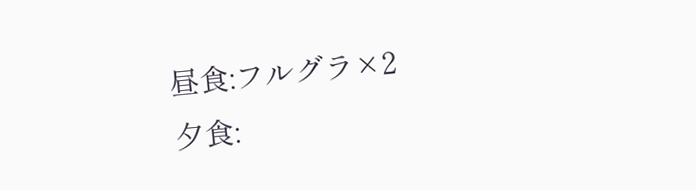昼食:フルグラ×2
夕食: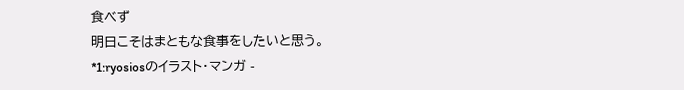食べず
明日こそはまともな食事をしたいと思う。
*1:ryosiosのイラスト・マンガ -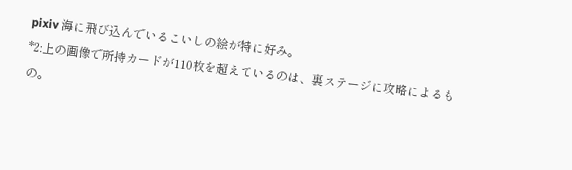pixiv 海に飛び込んでいるこいしの絵が特に好み。
*2:上の画像で所持カードが110枚を超えているのは、裏ステージに攻略によるもの。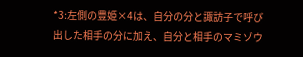*3:左側の豊姫×4は、自分の分と諏訪子で呼び出した相手の分に加え、自分と相手のマミゾウ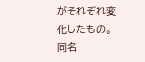がそれぞれ変化したもの。同名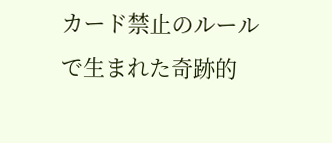カード禁止のルールで生まれた奇跡的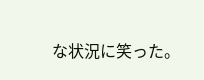な状況に笑った。